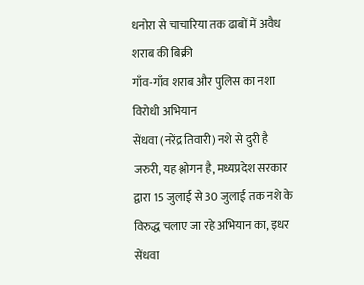धनोरा से चाचारिया तक ढाबों में अवैध शराब की बिक्री
गाँव-गाँव शराब और पुलिस का नशा विरोधी अभियान
सेंधवा (नरेंद्र तिवारी) नशे से दुरी है जरुरी, यह श्लोगन है, मध्यप्रदेश सरकार द्वारा 15 जुलाई से 30 जुलाई तक नशे के विरुद्ध चलाए जा रहे अभियान का, इधर सेंधवा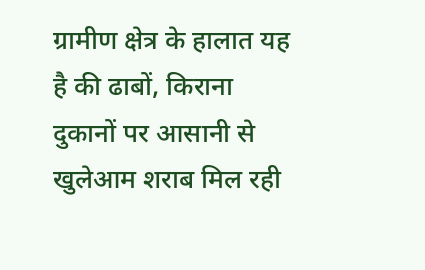ग्रामीण क्षेत्र के हालात यह है की ढाबों, किराना दुकानों पर आसानी से खुलेआम शराब मिल रही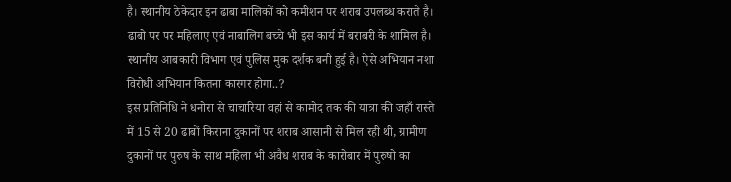है। स्थानीय ठेकेदार इन ढाबा मालिकों को कमीशन पर शराब उपलब्ध कराते है। ढाबो पर पर महिलाए एवं नाबालिग बच्चे भी इस कार्य में बराबरी के शामिल है। स्थानीय आबकारी विभाग एवं पुलिस मुक दर्शक बनी हुई है। ऐसे अभियान नशा विरोधी अभियान कितना कारगर होगा..?
इस प्रतिनिधि ने धनोरा से चाचारिया वहां से कामोद तक की यात्रा की जहाँ रास्ते में 15 से 20 ढाबों किराना दुकानों पर शराब आसानी से मिल रही थी, ग्रामीण दुकानों पर पुरुष के साथ महिला भी अवैध शराब के कारोबार में पुरुषो का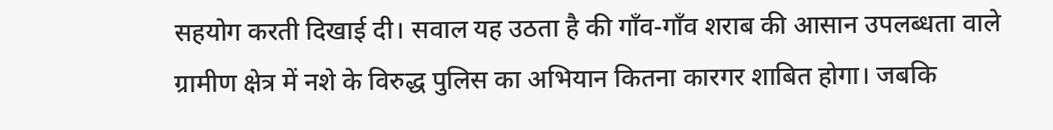सहयोग करती दिखाई दी। सवाल यह उठता है की गाँव-गाँव शराब की आसान उपलब्धता वाले ग्रामीण क्षेत्र में नशे के विरुद्ध पुलिस का अभियान कितना कारगर शाबित होगा। जबकि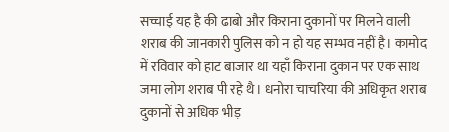सच्चाई यह है की ढाबो और किराना दुकानों पर मिलने वाली शराब की जानकारी पुलिस को न हो यह सम्भव नहीं है। कामोद में रविवार को हाट बाजार था यहाँ किराना दुकान पर एक साथ जमा लोग शराब पी रहे थै। धनोरा चाचरिया की अधिकृत शराब दुकानों से अधिक भीड़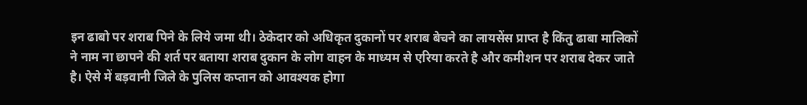इन ढाबो पर शराब पिने के लिये जमा थी। ठेकेदार को अधिकृत दुकानों पर शराब बेचने का लायसेंस प्राप्त है किंतु ढाबा मालिकों ने नाम ना छापने की शर्त पर बताया शराब दुकान के लोग वाहन के माध्यम से एरिया करते है और कमीशन पर शराब देकर जाते है। ऐसे में बड़वानी जिले के पुलिस कप्तान को आवश्यक होगा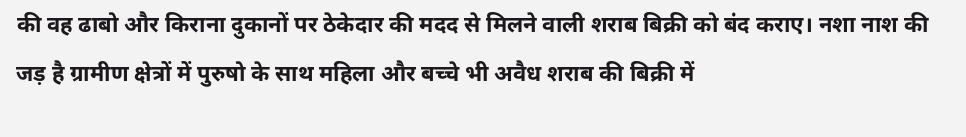की वह ढाबो और किराना दुकानों पर ठेकेदार की मदद से मिलने वाली शराब बिक्री को बंद कराए। नशा नाश की जड़ है ग्रामीण क्षेत्रों में पुरुषो के साथ महिला और बच्चे भी अवैध शराब की बिक्री में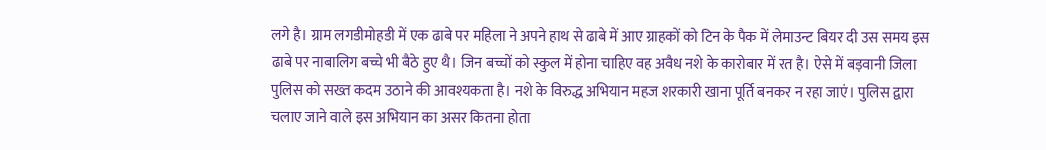लगे है। ग्राम लगडीमोहडी में एक ढाबे पर महिला ने अपने हाथ से ढाबे में आए ग्राहकों को टिन के पैक में लेमाउन्ट बियर दी उस समय इस ढाबे पर नाबालिग बच्चे भी बैठे हुए थै। जिन बच्चों को स्कुल में होना चाहिए वह अवैध नशे के कारोबार में रत है। ऐसे में बड़वानी जिला पुलिस को सख्त कदम उठाने की आवश्यकता है। नशे के विरुद्ध अभियान महज शरकारी खाना पूर्ति बनकर न रहा जाएं। पुलिस द्वारा चलाए जाने वाले इस अभियान का असर कितना होता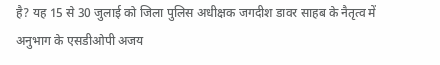है? यह 15 से 30 जुलाई को जिला पुलिस अधीक्षक जगदीश डावर साहब के नैतृत्व में अनुभाग के एसडीओपी अजय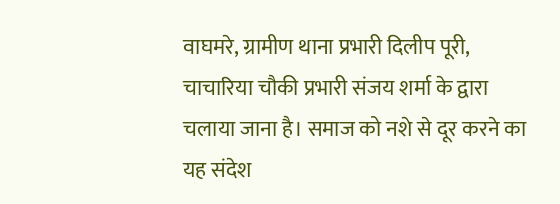वाघमरे, ग्रामीण थाना प्रभारी दिलीप पूरी, चाचारिया चौकी प्रभारी संजय शर्मा के द्वारा चलाया जाना है। समाज को नशे से दूर करने का यह संदेश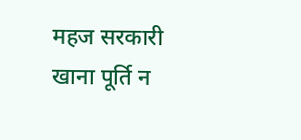महज सरकारी खाना पूर्ति न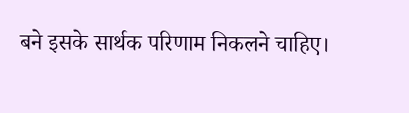बने इसके सार्थक परिणाम निकलने चाहिए।